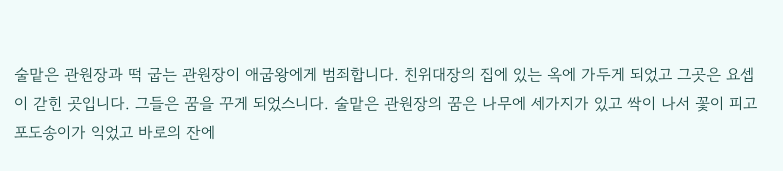술맡은 관원장과 떡 굽는 관원장이 애굽왕에게 범죄합니다. 친위대장의 집에 있는 옥에 가두게 되었고 그곳은 요셉이 갇힌 곳입니다. 그들은 꿈을 꾸게 되었스니다. 술맡은 관원장의 꿈은 나무에 세가지가 있고 싹이 나서 꽃이 피고 포도송이가 익었고 바로의 잔에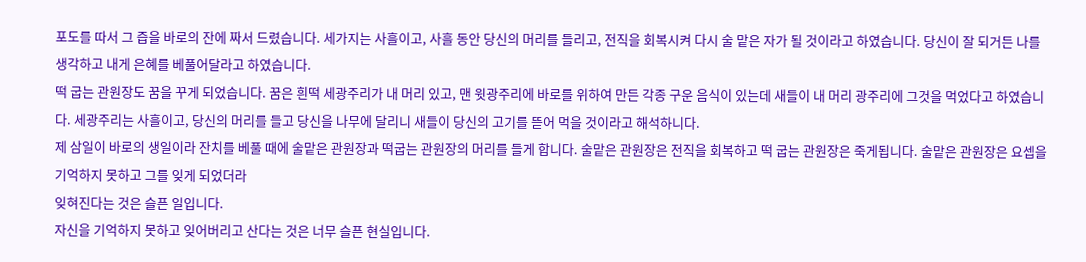포도를 따서 그 즙을 바로의 잔에 짜서 드렸습니다. 세가지는 사흘이고, 사흘 동안 당신의 머리를 들리고, 전직을 회복시켜 다시 술 맡은 자가 될 것이라고 하였습니다. 당신이 잘 되거든 나를 생각하고 내게 은혜를 베풀어달라고 하였습니다.
떡 굽는 관원장도 꿈을 꾸게 되었습니다. 꿈은 흰떡 세광주리가 내 머리 있고, 맨 윗광주리에 바로를 위하여 만든 각종 구운 음식이 있는데 새들이 내 머리 광주리에 그것을 먹었다고 하였습니다. 세광주리는 사흘이고, 당신의 머리를 들고 당신을 나무에 달리니 새들이 당신의 고기를 뜯어 먹을 것이라고 해석하니다.
제 삼일이 바로의 생일이라 잔치를 베풀 때에 술맡은 관원장과 떡굽는 관원장의 머리를 들게 합니다. 술맡은 관원장은 전직을 회복하고 떡 굽는 관원장은 죽게됩니다. 술맡은 관원장은 요셉을 기억하지 못하고 그를 잊게 되었더라
잊혀진다는 것은 슬픈 일입니다.
자신을 기억하지 못하고 잊어버리고 산다는 것은 너무 슬픈 현실입니다.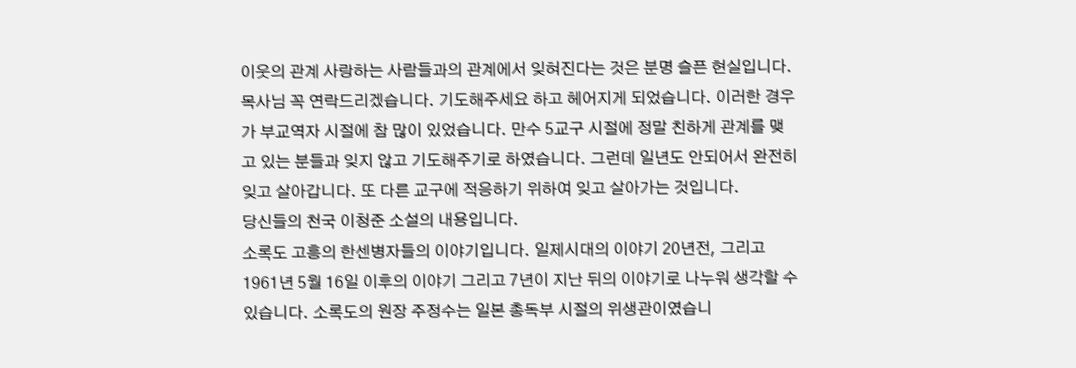이웃의 관계 사랑하는 사람들과의 관계에서 잊혀진다는 것은 분명 슬픈 현실입니다. 목사님 꼭 연락드리겠습니다. 기도해주세요 하고 헤어지게 되었습니다. 이러한 경우가 부교역자 시절에 참 많이 있었습니다. 만수 5교구 시절에 정말 친하게 관계를 맺고 있는 분들과 잊지 않고 기도해주기로 하였습니다. 그런데 일년도 안되어서 완전히 잊고 살아갑니다. 또 다른 교구에 적응하기 위하여 잊고 살아가는 것입니다.
당신들의 천국 이청준 소설의 내용입니다.
소록도 고흥의 한센병자들의 이야기입니다. 일제시대의 이야기 20년전, 그리고 1961년 5월 16일 이후의 이야기 그리고 7년이 지난 뒤의 이야기로 나누워 생각할 수 있습니다. 소록도의 원장 주정수는 일본 총독부 시절의 위생관이였습니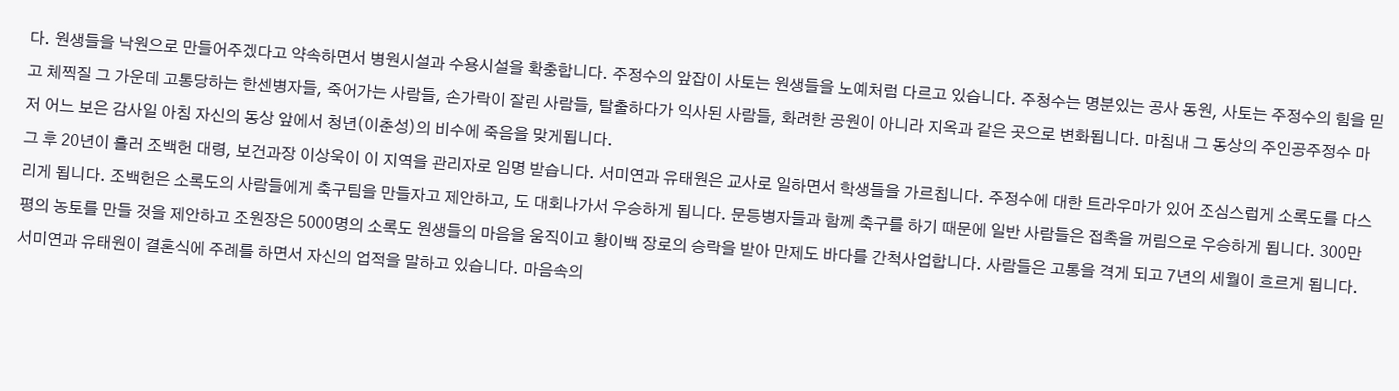다. 원생들을 낙원으로 만들어주겠다고 약속하면서 병원시설과 수용시설을 확충합니다. 주정수의 앞잡이 사토는 원생들을 노예처럼 다르고 있습니다. 주청수는 명분있는 공사 동원, 사토는 주정수의 힘을 믿고 체찍질 그 가운데 고통당하는 한센병자들, 죽어가는 사람들, 손가락이 잘린 사람들, 탈출하다가 익사된 사람들, 화려한 공원이 아니라 지옥과 같은 곳으로 변화됩니다. 마침내 그 동상의 주인공주정수 마저 어느 보은 감사일 아침 자신의 동상 앞에서 청년(이춘성)의 비수에 죽음을 맞게됩니다.
그 후 20년이 흘러 조백헌 대령, 보건과장 이상욱이 이 지역을 관리자로 임명 받습니다. 서미연과 유태원은 교사로 일하면서 학생들을 가르칩니다. 주정수에 대한 트라우마가 있어 조심스럽게 소록도를 다스리게 됩니다. 조백헌은 소록도의 사람들에게 축구팀을 만들자고 제안하고, 도 대회나가서 우승하게 됩니다. 문등병자들과 함께 축구를 하기 때문에 일반 사람들은 접촉을 꺼림으로 우승하게 됩니다. 300만평의 농토를 만들 것을 제안하고 조원장은 5000명의 소록도 원생들의 마음을 움직이고 황이백 장로의 승락을 받아 만제도 바다를 간척사업합니다. 사람들은 고통을 격게 되고 7년의 세월이 흐르게 됩니다. 서미연과 유태원이 결혼식에 주례를 하면서 자신의 업적을 말하고 있습니다. 마음속의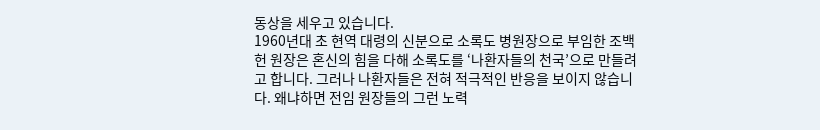동상을 세우고 있습니다.
1960년대 초 현역 대령의 신분으로 소록도 병원장으로 부임한 조백헌 원장은 혼신의 힘을 다해 소록도를 ‘나환자들의 천국’으로 만들려고 합니다. 그러나 나환자들은 전혀 적극적인 반응을 보이지 않습니다. 왜냐하면 전임 원장들의 그런 노력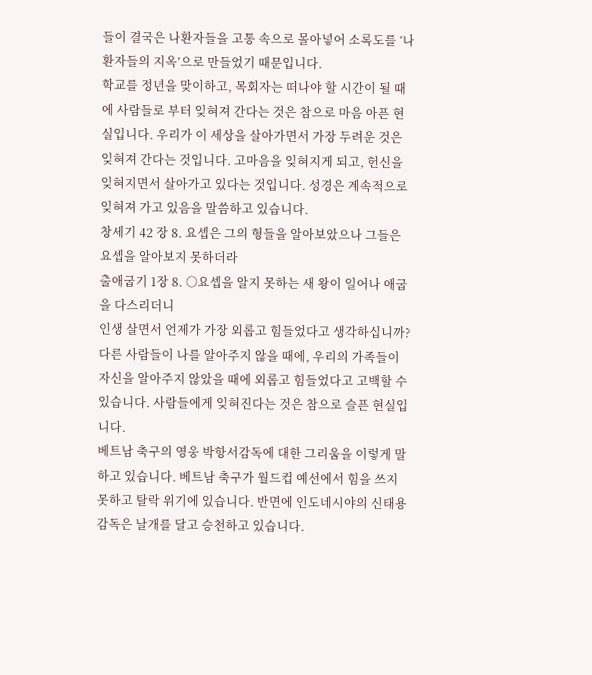들이 결국은 나환자들을 고통 속으로 몰아넣어 소록도를 ‘나환자들의 지옥’으로 만들었기 때문입니다.
학교를 정년을 맞이하고, 목회자는 떠나야 할 시간이 될 때에 사람들로 부터 잊혀져 간다는 것은 참으로 마음 아픈 현실입니다. 우리가 이 세상을 살아가면서 가장 두려운 것은 잊혀져 간다는 것입니다. 고마음을 잊혀지게 되고, 헌신을 잊혀지면서 살아가고 있다는 것입니다. 성경은 계속적으로 잊혀져 가고 있음을 말씀하고 있습니다.
창세기 42 장 8. 요셉은 그의 형들을 알아보았으나 그들은 요셉을 알아보지 못하더라
출애굽기 1장 8. ○요셉을 알지 못하는 새 왕이 일어나 애굽을 다스리더니
인생 살면서 언제가 가장 외롭고 힘들었다고 생각하십니까? 다른 사람들이 나를 알아주지 않을 때에, 우리의 가족들이 자신을 알아주지 않았을 때에 외롭고 힘들었다고 고백할 수 있습니다. 사람들에게 잊혀진다는 것은 참으로 슬픈 현실입니다.
베트남 축구의 영웅 박항서감독에 대한 그리움을 이렇게 말하고 있습니다. 베트남 축구가 월드컵 예선에서 힘을 쓰지 못하고 탈락 위기에 있습니다. 반면에 인도네시야의 신태용감독은 날개를 달고 승천하고 있습니다.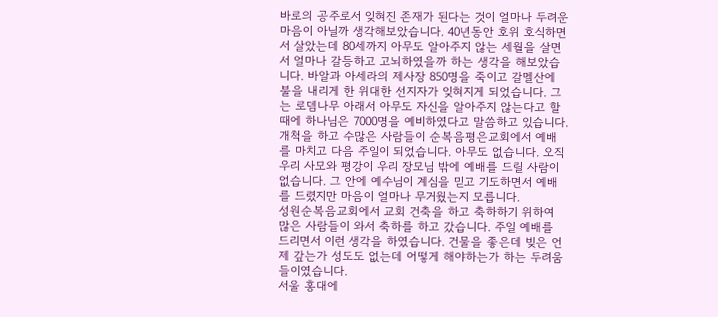바로의 공주로서 잊혀진 존재가 된다는 것이 얼마나 두려운 마음이 아닐까 생각해보았습니다. 40년동안 호위 호식하면서 살았는데 80세까지 아무도 알아주지 않는 세월을 살면서 얼마나 갈등하고 고뇌하였을까 하는 생각을 해보았습니다. 바알과 아세라의 제사장 850명을 죽이고 갈멜산에 불을 내리게 한 위대한 선지자가 잊혀지게 되었습니다. 그는 로뎀나무 아래서 아무도 자신을 알아주지 않는다고 할 때에 하나님은 7000명을 예비하였다고 말씀하고 있습니다.
개척을 하고 수많은 사람들이 순복음평은교회에서 예배를 마치고 다음 주일이 되었습니다. 아무도 없습니다. 오직 우리 사모와 평강이 우리 장모님 밖에 예배를 드릴 사람이 없습니다. 그 안에 예수님이 계심을 믿고 기도하면서 예배를 드렸지만 마음이 얼마나 무거웠는지 모릅니다.
성원순복음교회에서 교회 건축을 하고 축하하기 위하여 많은 사람들이 와서 축하를 하고 갔습니다. 주일 예배를 드리면서 이런 생각을 하였습니다. 건물을 좋은데 빚은 언제 갚는가 성도도 없는데 어떻게 해야하는가 하는 두려움들이였습니다.
서울 홍대에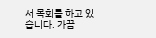서 목회를 하고 있습니다. 가끔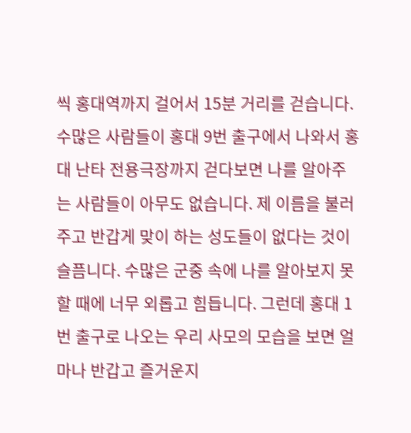씩 홍대역까지 걸어서 15분 거리를 걷습니다. 수많은 사람들이 홍대 9번 출구에서 나와서 홍대 난타 전용극장까지 걷다보면 나를 알아주는 사람들이 아무도 없습니다. 제 이름을 불러주고 반갑게 맞이 하는 성도들이 없다는 것이 슬픔니다. 수많은 군중 속에 나를 알아보지 못할 때에 너무 외롭고 힘듭니다. 그런데 홍대 1번 출구로 나오는 우리 사모의 모습을 보면 얼마나 반갑고 즐거운지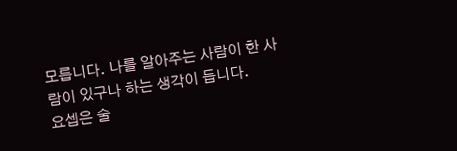모릅니다. 나를 알아주는 사람이 한 사람이 있구나 하는 생각이 듭니다.
요셉은 술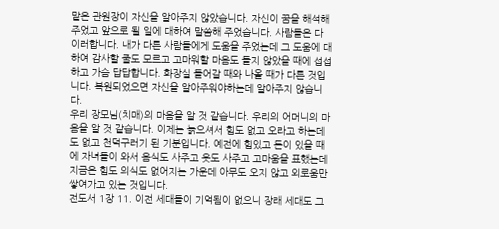맡은 관원장이 자신을 알아주지 않았습니다. 자신이 꿈을 해석해주었고 앞으로 될 일에 대하여 말씀해 주었습니다. 사람들은 다 이러합니다. 내가 다른 사람들에게 도움을 주었는데 그 도움에 대하여 감사할 줄도 모르고 고마워할 마음도 들지 않았을 때에 섭섭하고 가슴 답답합니다. 화장실 들어갈 때와 나올 때가 다른 것입니다. 복원되었으면 자신을 알아주워야하는데 알아주지 않습니다.
우리 장모님(치매)의 마음을 알 것 같습니다. 우리의 어머니의 마음을 알 것 같습니다. 이제는 늙으셔서 힘도 없고 오라고 하는데도 없고 천덕구러기 된 기분입니다. 예전에 힘있고 돈이 있을 때에 자녀들이 와서 음식도 사주고 옷도 사주고 고마움을 표했는데 지금은 힘도 의식도 없어지는 가운데 아무도 오지 않고 외로움만 쌓여가고 있는 것입니다.
전도서 1장 11. 이전 세대들이 기억됨이 없으니 장래 세대도 그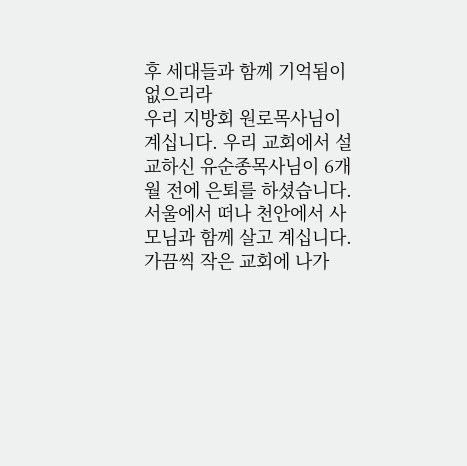후 세대들과 함께 기억됨이 없으리라
우리 지방회 원로목사님이 계십니다. 우리 교회에서 설교하신 유순종목사님이 6개월 전에 은퇴를 하셨습니다. 서울에서 떠나 천안에서 사모님과 함께 살고 계십니다. 가끔씩 작은 교회에 나가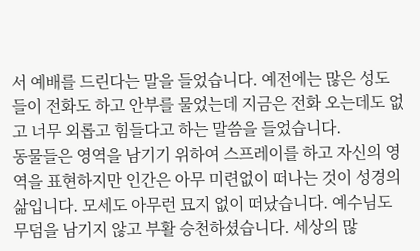서 예배를 드린다는 말을 들었습니다. 예전에는 많은 성도들이 전화도 하고 안부를 물었는데 지금은 전화 오는데도 없고 너무 외롭고 힘들다고 하는 말씀을 들었습니다.
동물들은 영역을 남기기 위하여 스프레이를 하고 자신의 영역을 표현하지만 인간은 아무 미련없이 떠나는 것이 성경의 삶입니다. 모세도 아무런 묘지 없이 떠났습니다. 예수님도 무덤을 남기지 않고 부활 승천하셨습니다. 세상의 많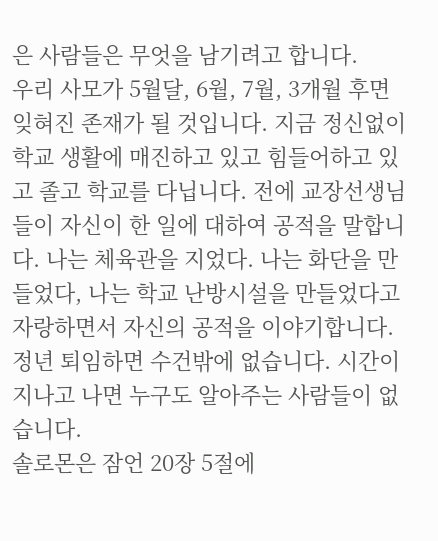은 사람들은 무엇을 남기려고 합니다.
우리 사모가 5월달, 6월, 7월, 3개월 후면 잊혀진 존재가 될 것입니다. 지금 정신없이 학교 생활에 매진하고 있고 힘들어하고 있고 졸고 학교를 다닙니다. 전에 교장선생님들이 자신이 한 일에 대하여 공적을 말합니다. 나는 체육관을 지었다. 나는 화단을 만들었다, 나는 학교 난방시설을 만들었다고 자랑하면서 자신의 공적을 이야기합니다. 정년 퇴임하면 수건밖에 없습니다. 시간이 지나고 나면 누구도 알아주는 사람들이 없습니다.
솔로몬은 잠언 20장 5절에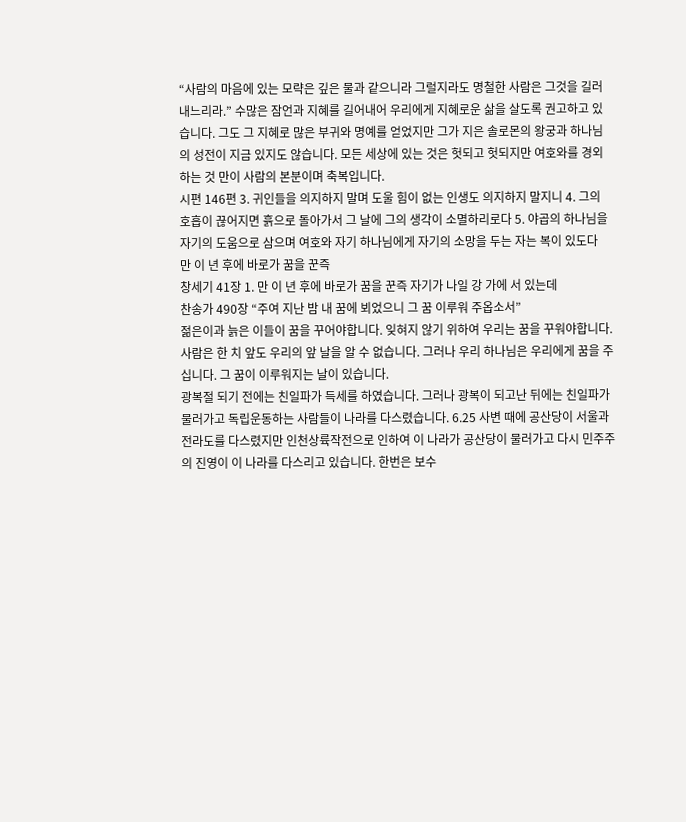“사람의 마음에 있는 모략은 깊은 물과 같으니라 그럴지라도 명철한 사람은 그것을 길러내느리라.” 수많은 잠언과 지혜를 길어내어 우리에게 지혜로운 삶을 살도록 권고하고 있습니다. 그도 그 지혜로 많은 부귀와 명예를 얻었지만 그가 지은 솔로몬의 왕궁과 하나님의 성전이 지금 있지도 않습니다. 모든 세상에 있는 것은 헛되고 헛되지만 여호와를 경외하는 것 만이 사람의 본분이며 축복입니다.
시편 146편 3. 귀인들을 의지하지 말며 도울 힘이 없는 인생도 의지하지 말지니 4. 그의 호흡이 끊어지면 흙으로 돌아가서 그 날에 그의 생각이 소멸하리로다 5. 야곱의 하나님을 자기의 도움으로 삼으며 여호와 자기 하나님에게 자기의 소망을 두는 자는 복이 있도다
만 이 년 후에 바로가 꿈을 꾼즉
창세기 41장 1. 만 이 년 후에 바로가 꿈을 꾼즉 자기가 나일 강 가에 서 있는데
찬송가 490장 “주여 지난 밤 내 꿈에 뵈었으니 그 꿈 이루워 주옵소서”
젊은이과 늙은 이들이 꿈을 꾸어야합니다. 잊혀지 않기 위하여 우리는 꿈을 꾸워야합니다.
사람은 한 치 앞도 우리의 앞 날을 알 수 없습니다. 그러나 우리 하나님은 우리에게 꿈을 주십니다. 그 꿈이 이루워지는 날이 있습니다.
광복절 되기 전에는 친일파가 득세를 하였습니다. 그러나 광복이 되고난 뒤에는 친일파가 물러가고 독립운동하는 사람들이 나라를 다스렸습니다. 6.25 사변 때에 공산당이 서울과 전라도를 다스렸지만 인천상륙작전으로 인하여 이 나라가 공산당이 물러가고 다시 민주주의 진영이 이 나라를 다스리고 있습니다. 한번은 보수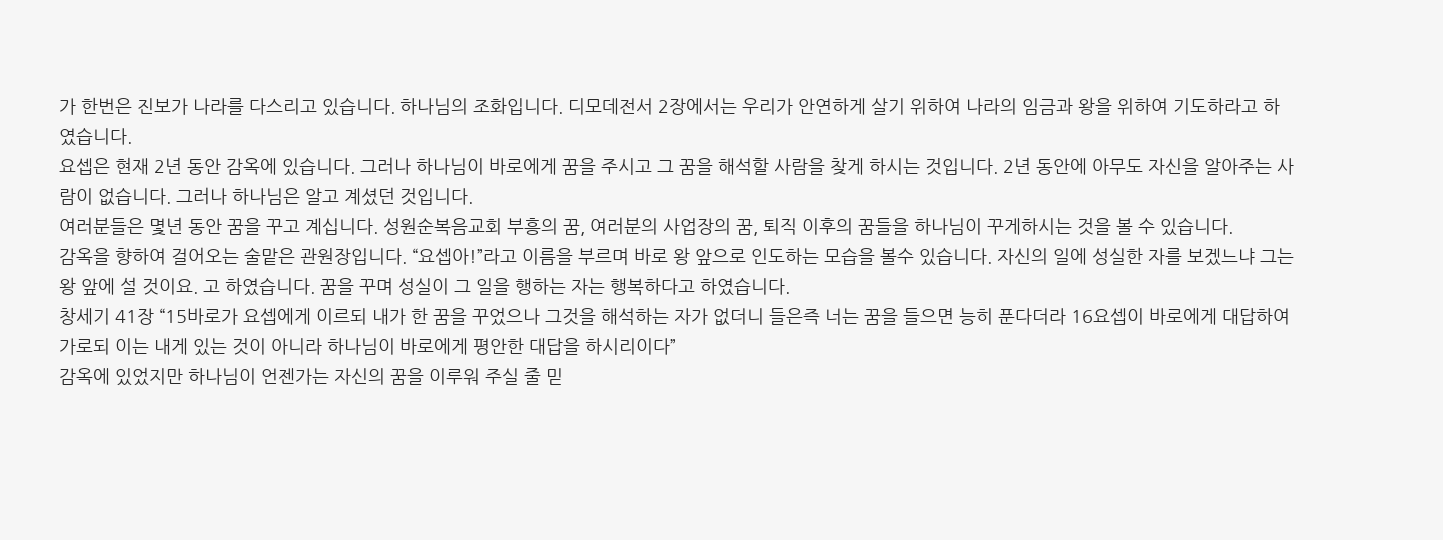가 한번은 진보가 나라를 다스리고 있습니다. 하나님의 조화입니다. 디모데전서 2장에서는 우리가 안연하게 살기 위하여 나라의 임금과 왕을 위하여 기도하라고 하였습니다.
요셉은 현재 2년 동안 감옥에 있습니다. 그러나 하나님이 바로에게 꿈을 주시고 그 꿈을 해석할 사람을 찾게 하시는 것입니다. 2년 동안에 아무도 자신을 알아주는 사람이 없습니다. 그러나 하나님은 알고 계셨던 것입니다.
여러분들은 몇년 동안 꿈을 꾸고 계십니다. 성원순복음교회 부흥의 꿈, 여러분의 사업장의 꿈, 퇴직 이후의 꿈들을 하나님이 꾸게하시는 것을 볼 수 있습니다.
감옥을 향하여 걸어오는 술맡은 관원장입니다. “요셉아!”라고 이름을 부르며 바로 왕 앞으로 인도하는 모습을 볼수 있습니다. 자신의 일에 성실한 자를 보겠느냐 그는 왕 앞에 설 것이요. 고 하였습니다. 꿈을 꾸며 성실이 그 일을 행하는 자는 행복하다고 하였습니다.
창세기 41장 “15바로가 요셉에게 이르되 내가 한 꿈을 꾸었으나 그것을 해석하는 자가 없더니 들은즉 너는 꿈을 들으면 능히 푼다더라 16요셉이 바로에게 대답하여 가로되 이는 내게 있는 것이 아니라 하나님이 바로에게 평안한 대답을 하시리이다”
감옥에 있었지만 하나님이 언젠가는 자신의 꿈을 이루워 주실 줄 믿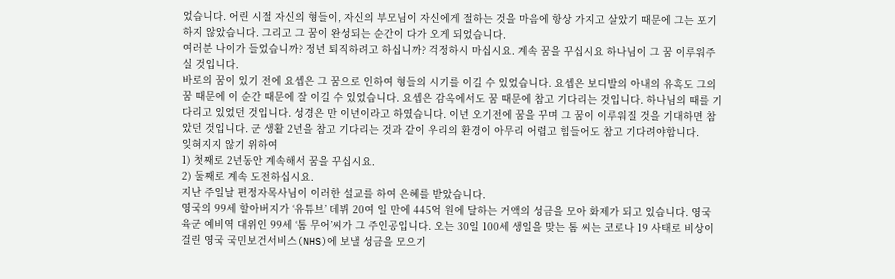었습니다. 어린 시절 자신의 형들이, 자신의 부모님이 자신에게 절하는 것을 마음에 항상 가지고 살았기 때문에 그는 포기 하지 않았습니다. 그리고 그 꿈이 완성되는 순간이 다가 오게 되었습니다.
여러분 나이가 들었습니까? 정년 퇴직하려고 하십니까? 걱정하시 마십시요. 계속 꿈을 꾸십시요 하나님이 그 꿈 이루워주실 것입니다.
바로의 꿈이 있기 전에 요셉은 그 꿈으로 인하여 형들의 시기를 이길 수 있었습니다. 요셉은 보디발의 아내의 유혹도 그의 꿈 때문에 이 순간 때문에 잘 이길 수 있었습니다. 요셉은 감옥에서도 꿈 때문에 참고 기다리는 것입니다. 하나님의 때를 기다리고 있었던 것입니다. 성경은 만 이년이라고 하였습니다. 이년 오기전에 꿈을 꾸며 그 꿈이 이루워질 것을 기대하면 참았던 것입니다. 군 생활 2년을 참고 기다리는 것과 같이 우리의 환경이 아무리 어렵고 힘들어도 참고 기다려야합니다.
잊혀지지 않기 위하여
1) 첫째로 2년동안 계속해서 꿈을 꾸십시요.
2) 둘째로 계속 도전하십시요.
지난 주일날 편정자목사님이 이러한 설교를 하여 은혜를 받았습니다.
영국의 99세 할아버지가 ‘유튜브’ 데뷔 20여 일 만에 445억 원에 달하는 거액의 성금을 모아 화제가 되고 있습니다. 영국 육군 예비역 대위인 99세 ‘톰 무어’씨가 그 주인공입니다. 오는 30일 100세 생일을 맞는 톰 씨는 코로나 19 사태로 비상이 걸린 영국 국민보건서비스(NHS)에 보낼 성금을 모으기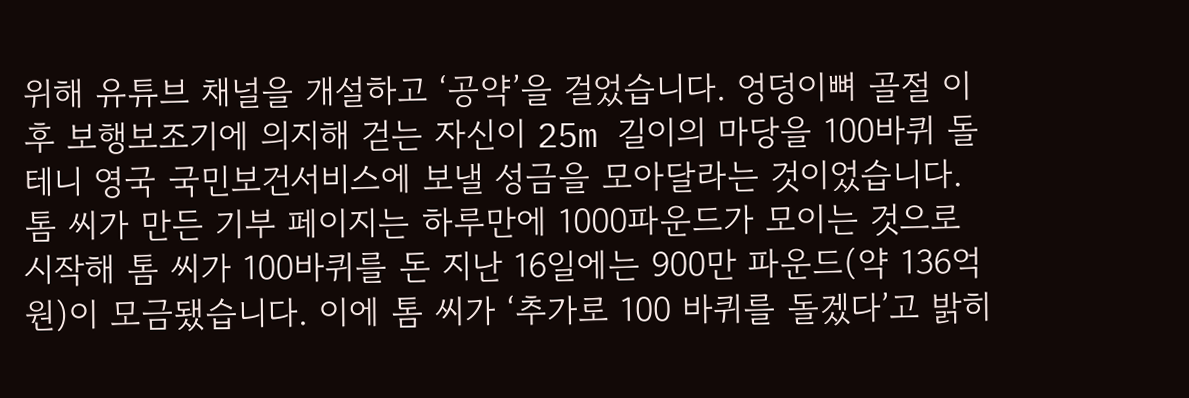위해 유튜브 채널을 개설하고 ‘공약’을 걸었습니다. 엉덩이뼈 골절 이후 보행보조기에 의지해 걷는 자신이 25m 길이의 마당을 100바퀴 돌테니 영국 국민보건서비스에 보낼 성금을 모아달라는 것이었습니다. 톰 씨가 만든 기부 페이지는 하루만에 1000파운드가 모이는 것으로 시작해 톰 씨가 100바퀴를 돈 지난 16일에는 900만 파운드(약 136억 원)이 모금됐습니다. 이에 톰 씨가 ‘추가로 100 바퀴를 돌겠다’고 밝히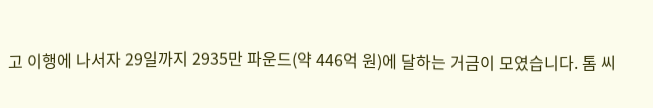고 이행에 나서자 29일까지 2935만 파운드(약 446억 원)에 달하는 거금이 모였습니다. 톰 씨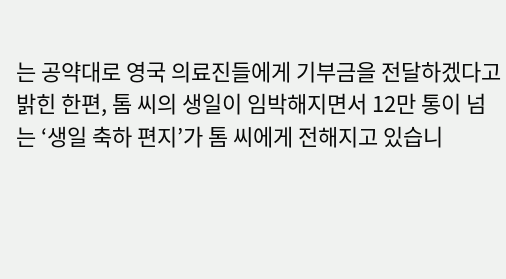는 공약대로 영국 의료진들에게 기부금을 전달하겠다고 밝힌 한편, 톰 씨의 생일이 임박해지면서 12만 통이 넘는 ‘생일 축하 편지’가 톰 씨에게 전해지고 있습니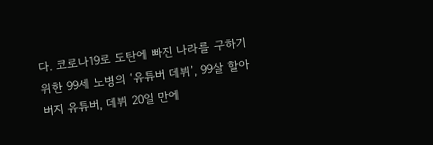다. 코로나19로 도탄에 빠진 나라를 구하기 위한 99세 노병의 ‘유튜버 데뷔’, 99살 할아버지 유튜버, 데뷔 20일 만에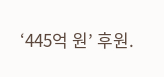‘445억 원’ 후원.